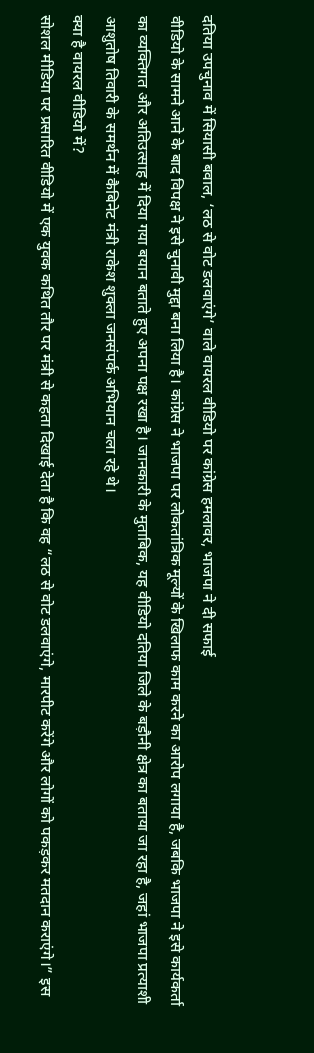दतिया उपचुनाव में सियासी बवाल, ‘लठ से वोट डलवाएंगे’ वाले वायरल वीडियो पर कांग्रेस हमलावर, भाजपा ने दी सफाई
वीडियो के सामने आने के बाद विपक्ष ने इसे चुनावी मुद्दा बना लिया है। कांग्रेस ने भाजपा पर लोकतांत्रिक मूल्यों के खिलाफ काम करने का आरोप लगाया है, जबकि भाजपा ने इसे कार्यकर्ता का व्यक्तिगत और अतिउत्साह में दिया गया बयान बताते हुए अपना पक्ष रखा है। जानकारी के मुताबिक, यह वीडियो दतिया जिले के बड़ौनी क्षेत्र का बताया जा रहा है, जहां भाजपा प्रत्याशी आशुतोष तिवारी के समर्थन में कैबिनेट मंत्री राकेश शुक्ला जनसंपर्क अभियान चला रहे थे।
क्या है वायरल वीडियो में?
सोशल मीडिया पर प्रसारित वीडियो में एक युवक कथित तौर पर मंत्री से कहता दिखाई देता है कि वह “लठ से वोट डलवाएंगे, मारपीट करेंगे और लोगों को पकड़कर मतदान कराएंगे।” इस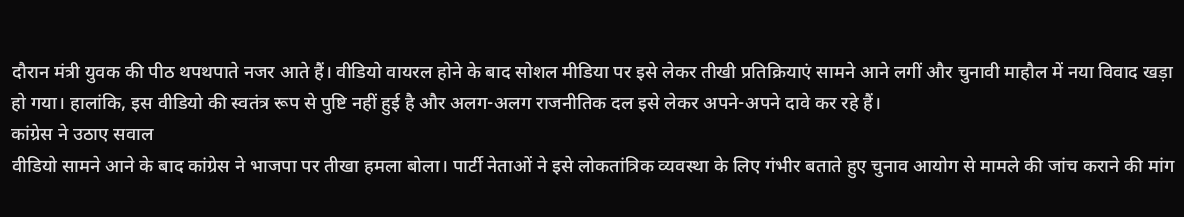दौरान मंत्री युवक की पीठ थपथपाते नजर आते हैं। वीडियो वायरल होने के बाद सोशल मीडिया पर इसे लेकर तीखी प्रतिक्रियाएं सामने आने लगीं और चुनावी माहौल में नया विवाद खड़ा हो गया। हालांकि, इस वीडियो की स्वतंत्र रूप से पुष्टि नहीं हुई है और अलग-अलग राजनीतिक दल इसे लेकर अपने-अपने दावे कर रहे हैं।
कांग्रेस ने उठाए सवाल
वीडियो सामने आने के बाद कांग्रेस ने भाजपा पर तीखा हमला बोला। पार्टी नेताओं ने इसे लोकतांत्रिक व्यवस्था के लिए गंभीर बताते हुए चुनाव आयोग से मामले की जांच कराने की मांग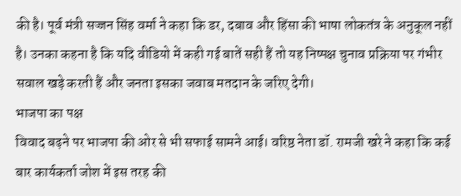की है। पूर्व मंत्री सज्जन सिंह वर्मा ने कहा कि डर, दबाव और हिंसा की भाषा लोकतंत्र के अनुकूल नहीं है। उनका कहना है कि यदि वीडियो में कही गई बातें सही हैं तो यह निष्पक्ष चुनाव प्रक्रिया पर गंभीर सवाल खड़े करती हैं और जनता इसका जवाब मतदान के जरिए देगी।
भाजपा का पक्ष
विवाद बढ़ने पर भाजपा की ओर से भी सफाई सामने आई। वरिष्ठ नेता डॉ. रामजी खरे ने कहा कि कई बार कार्यकर्ता जोश में इस तरह की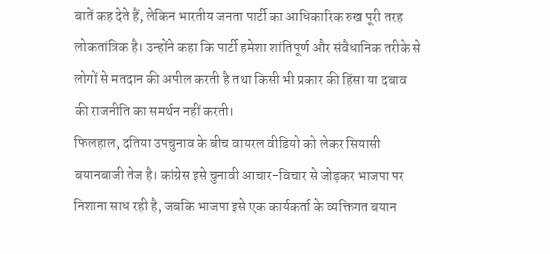बातें कह देते हैं, लेकिन भारतीय जनता पार्टी का आधिकारिक रुख पूरी तरह लोकतांत्रिक है। उन्होंने कहा कि पार्टी हमेशा शांतिपूर्ण और संवैधानिक तरीके से लोगों से मतदान की अपील करती है तथा किसी भी प्रकार की हिंसा या दबाव की राजनीति का समर्थन नहीं करती।
फिलहाल, दतिया उपचुनाव के बीच वायरल वीडियो को लेकर सियासी बयानबाजी तेज है। कांग्रेस इसे चुनावी आचार-विचार से जोड़कर भाजपा पर निशाना साध रही है, जबकि भाजपा इसे एक कार्यकर्ता के व्यक्तिगत बयान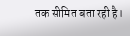तक सीमित बता रही है।